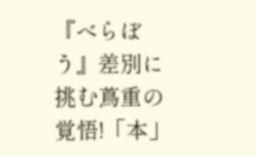『べらぼう』差別に挑む蔦重の覚悟!「本」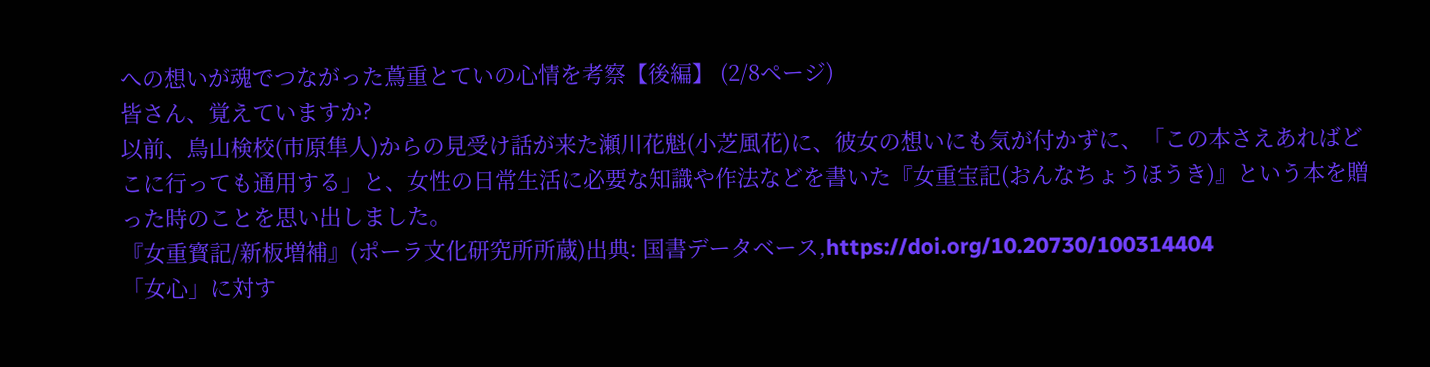への想いが魂でつながった蔦重とていの心情を考察【後編】 (2/8ページ)
皆さん、覚えていますか?
以前、鳥山検校(市原隼人)からの見受け話が来た瀬川花魁(小芝風花)に、彼女の想いにも気が付かずに、「この本さえあればどこに行っても通用する」と、女性の日常生活に必要な知識や作法などを書いた『女重宝記(おんなちょうほうき)』という本を贈った時のことを思い出しました。
『女重寳記/新板増補』(ポーラ文化研究所所蔵)出典: 国書データベース,https://doi.org/10.20730/100314404
「女心」に対す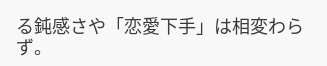る鈍感さや「恋愛下手」は相変わらず。